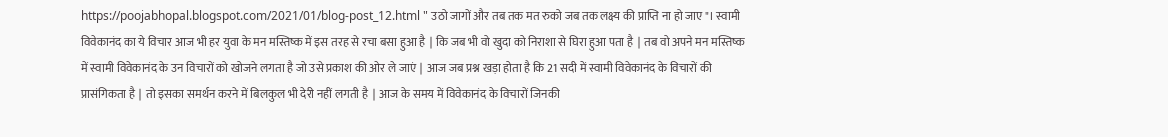https://poojabhopal.blogspot.com/2021/01/blog-post_12.html " उठो जागों और तब तक मत रुको जब तक लक्ष्य की प्राप्ति ना हो जाए"। स्वामी विवेकानंद का ये विचार आज भी हर युवा के मन मस्तिष्क में इस तरह से रचा बसा हुआ है ∣ कि जब भी वो खुदा को निराशा से घिरा हुआ पता है ∣ तब वो अपने मन मस्तिष्क में स्वामी विवेकानंद के उन विचारों को खोजने लगता है जो उसे प्रकाश की ओर ले जाएं ∣ आज जब प्रश्न खड़ा होता है कि 21 सदी में स्वामी विवेकानंद के विचारों की प्रासंगिकता है ∣ तो इसका समर्थन करने में बिलकुल भी देरी नहीं लगती है ∣ आज के समय में विवेकानंद के विचारों जिनकी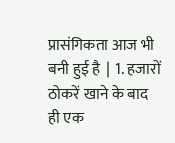प्रासंगिकता आज भी बनी हुई है ∣ 1. हजारों ठोकरें खाने के बाद ही एक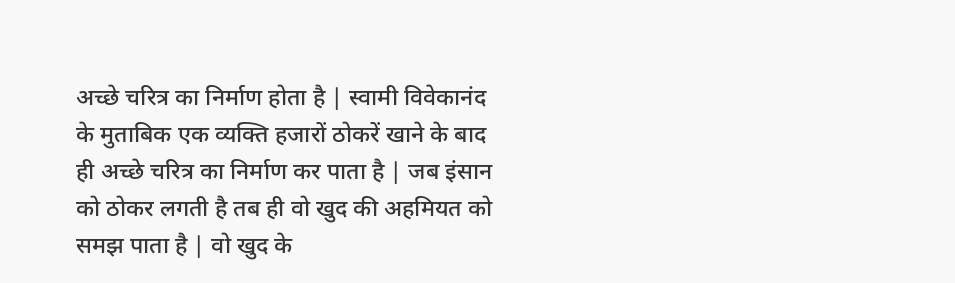अच्छे चरित्र का निर्माण होता है ∣ स्वामी विवेकानंद के मुताबिक एक व्यक्ति हजारों ठोकरें खाने के बाद ही अच्छे चरित्र का निर्माण कर पाता है ∣ जब इंसान को ठोकर लगती है तब ही वो खुद की अहमियत को समझ पाता है ∣ वो खुद के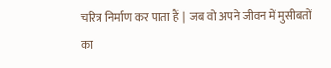चरित्र निर्माण कर पाता हैं ∣ जब वो अपने जीवन में मुसीबतों का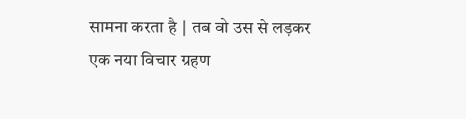सामना करता है ∣ तब वो उस से लड़कर एक नया विचार ग्रहण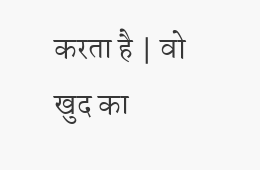करता है ∣ वो खुद का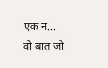एक न...
वो बात जो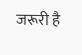जरूरी है